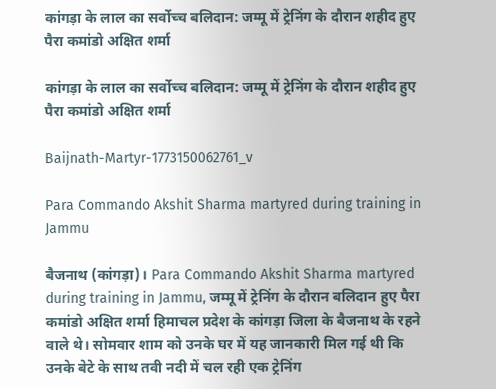कांगड़ा के लाल का सर्वोच्च बलिदान: जम्मू में ट्रेनिंग के दौरान शहीद हुए पैरा कमांडो अक्षित शर्मा

कांगड़ा के लाल का सर्वोच्च बलिदान: जम्मू में ट्रेनिंग के दौरान शहीद हुए पैरा कमांडो अक्षित शर्मा

Baijnath-Martyr-1773150062761_v

Para Commando Akshit Sharma martyred during training in Jammu

बैजनाथ (कांगड़ा)। Para Commando Akshit Sharma martyred during training in Jammu, जम्मू में ट्रेनिंग के दौरान बलिदान हुए पैरा कमांडो अक्षित शर्मा हिमाचल प्रदेश के कांगड़ा जिला के बैजनाथ के रहने वाले थे। सोमवार शाम को उनके घर में यह जानकारी मिल गई थी कि उनके बेटे के साथ तवी नदी में चल रही एक ट्रेनिंग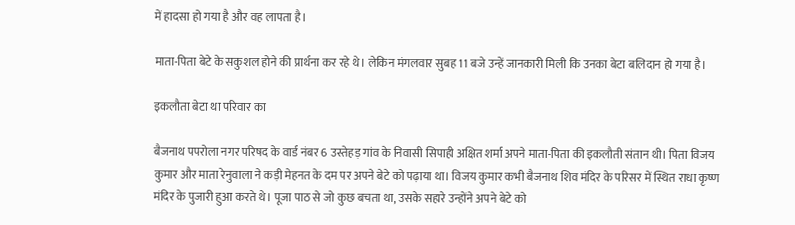में हादसा हो गया है और वह लापता है।

माता-पिता बेटे के सकुशल होने की प्रार्थना कर रहे थे। लेकिन मंगलवार सुबह 11 बजे उन्हें जानकारी मिली कि उनका बेटा बलिदान हो गया है।

इकलौता बेटा था परिवार का

बैजनाथ पपरोला नगर परिषद के वार्ड नंबर 6 उस्तेहड़ गांव के निवासी सिपाही अक्षित शर्मा अपने माता-पिता की इकलौती संतान थी। पिता विजय कुमार और माता रेनुवाला ने कड़ी मेहनत के दम पर अपने बेटे को पढ़ाया था। विजय कुमार कभी बैजनाथ शिव मंदिर के परिसर में स्थित राधा कृष्ण मंदिर के पुजारी हुआ करते थे। पूजा पाठ से जो कुछ बचता था, उसके सहारे उन्होंने अपने बेटे को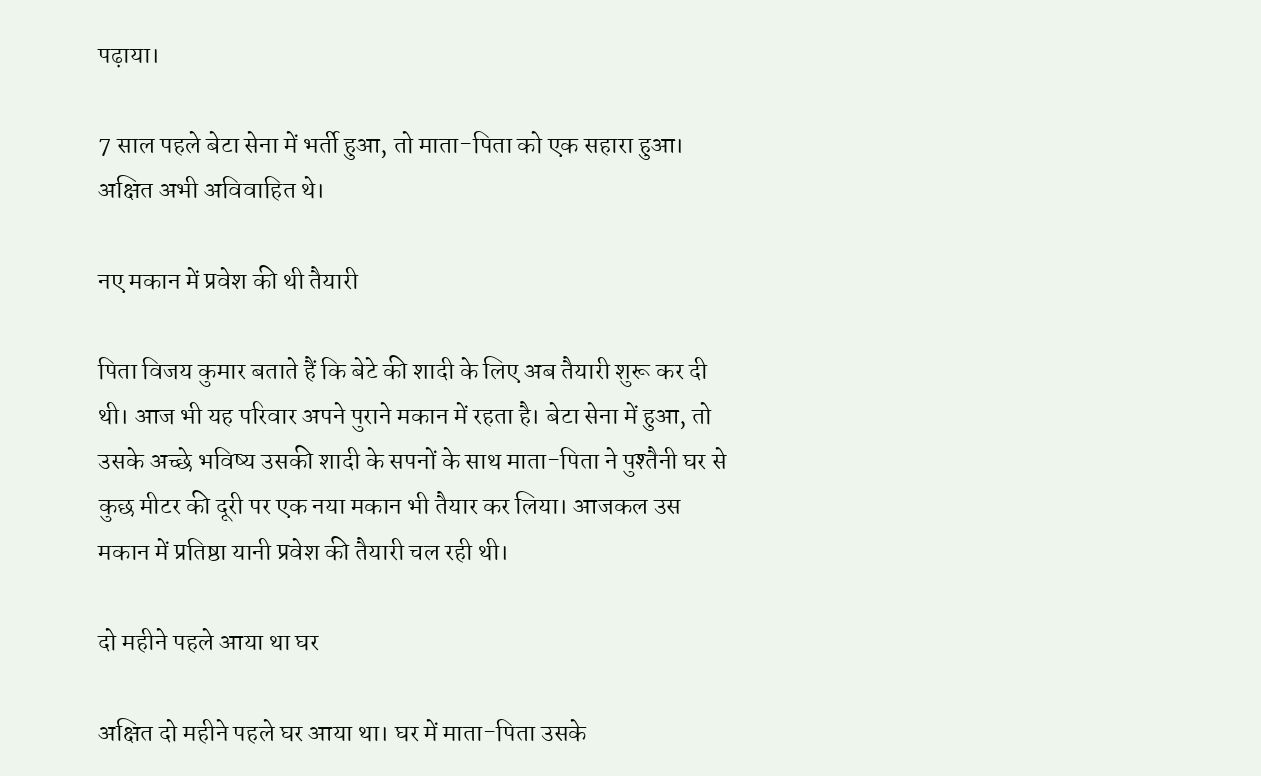पढ़ाया।

7 साल पहले बेटा सेना में भर्ती हुआ, तो माता-पिता को एक सहारा हुआ। अक्षित अभी अविवाहित थे।

नए मकान में प्रवेश की थी तैयारी

पिता विजय कुमार बताते हैं कि बेटे की शादी के लिए अब तैयारी शुरू कर दी थी। आज भी यह परिवार अपने पुराने मकान में रहता है। बेटा सेना में हुआ, तो उसके अच्छे भविष्य उसकी शादी के सपनों के साथ माता-पिता ने पुश्तैनी घर से कुछ मीटर की दूरी पर एक नया मकान भी तैयार कर लिया। आजकल उस मकान में प्रतिष्ठा यानी प्रवेश की तैयारी चल रही थी।

दो महीने पहले आया था घर

अक्षित दो महीने पहले घर आया था। घर में माता-पिता उसके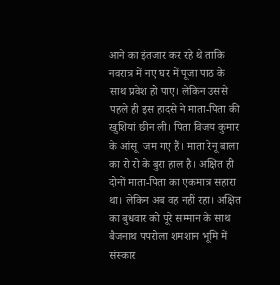आने का इंतजार कर रहे थे ताकि नवरात्र में नए घर में पूजा पाठ के साथ प्रवेश हो पाए। लेकिन उससे पहले ही इस हादसे ने माता-पिता की खुशियां छीन ली। पिता विजय कुमार के आंसू  जम गए हैं। माता रेनू बाला का रो रो के बुरा हाल है। अक्षित ही दोनों माता-पिता का एकमात्र सहारा था। लेकिन अब वह नहीं रहा। अक्षित का बुधवार को पूरे सम्मान के साथ बैजनाथ पपरोला शमशान भूमि में संस्कार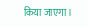किया जाएगा।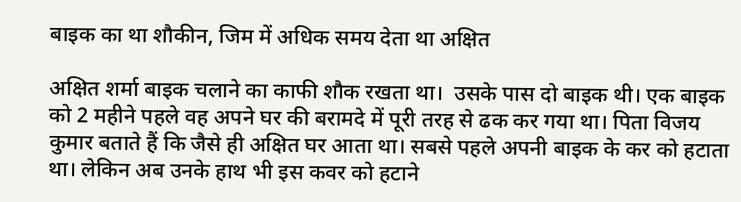बाइक का था शौकीन, जिम में अधिक समय देता था अक्षित

अक्षित शर्मा बाइक चलाने का काफी शौक रखता था।  उसके पास दो बाइक थी। एक बाइक को 2 महीने पहले वह अपने घर की बरामदे में पूरी तरह से ढक कर गया था। पिता विजय कुमार बताते हैं कि जैसे ही अक्षित घर आता था। सबसे पहले अपनी बाइक के कर को हटाता था। लेकिन अब उनके हाथ भी इस कवर को हटाने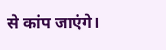से कांप जाएंगे।